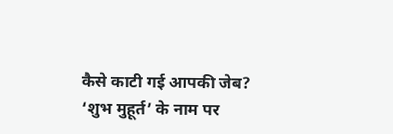कैसे काटी गई आपकी जेब?
‘शुभ मुहूर्त’ के नाम पर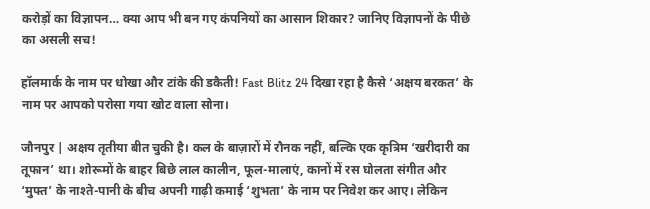करोड़ों का विज्ञापन… क्या आप भी बन गए कंपनियों का आसान शिकार? जानिए विज्ञापनों के पीछे का असली सच!

हॉलमार्क के नाम पर धोखा और टांके की डकैती! Fast Blitz 24 दिखा रहा है कैसे ‘अक्षय बरकत’ के नाम पर आपको परोसा गया खोट वाला सोना।

जौनपुर | अक्षय तृतीया बीत चुकी है। कल के बाज़ारों में रौनक नहीं, बल्कि एक कृत्रिम ‘खरीदारी का तूफान’ था। शोरूमों के बाहर बिछे लाल कालीन, फूल-मालाएं, कानों में रस घोलता संगीत और ‘मुफ्त’ के नाश्ते-पानी के बीच अपनी गाढ़ी कमाई ‘शुभता’ के नाम पर निवेश कर आए। लेकिन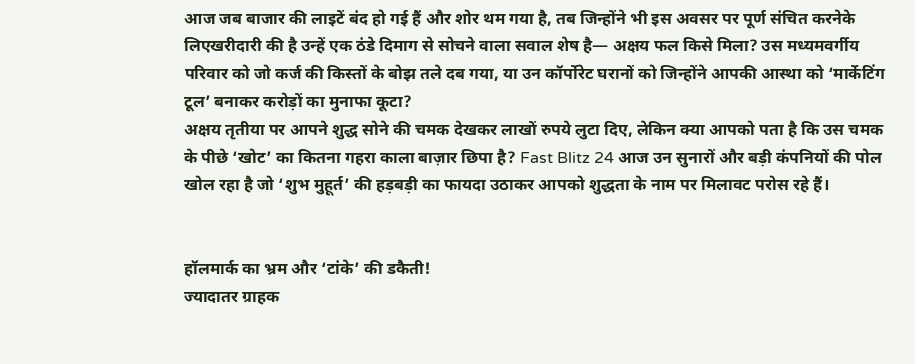आज जब बाजार की लाइटें बंद हो गई हैं और शोर थम गया है, तब जिन्होंने भी इस अवसर पर पूर्ण संचित करनेके लिएखरीदारी की है उन्हें एक ठंडे दिमाग से सोचने वाला सवाल शेष है— अक्षय फल किसे मिला? उस मध्यमवर्गीय परिवार को जो कर्ज की किस्तों के बोझ तले दब गया, या उन कॉर्पोरेट घरानों को जिन्होंने आपकी आस्था को ‘मार्केटिंग टूल’ बनाकर करोड़ों का मुनाफा कूटा?
अक्षय तृतीया पर आपने शुद्ध सोने की चमक देखकर लाखों रुपये लुटा दिए, लेकिन क्या आपको पता है कि उस चमक के पीछे ‘खोट’ का कितना गहरा काला बाज़ार छिपा है? Fast Blitz 24 आज उन सुनारों और बड़ी कंपनियों की पोल खोल रहा है जो ‘शुभ मुहूर्त’ की हड़बड़ी का फायदा उठाकर आपको शुद्धता के नाम पर मिलावट परोस रहे हैं।


हॉलमार्क का भ्रम और ‘टांके’ की डकैती!
ज्यादातर ग्राहक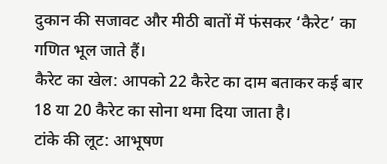दुकान की सजावट और मीठी बातों में फंसकर ‘कैरेट’ का गणित भूल जाते हैं।
कैरेट का खेल: आपको 22 कैरेट का दाम बताकर कई बार 18 या 20 कैरेट का सोना थमा दिया जाता है।
टांके की लूट: आभूषण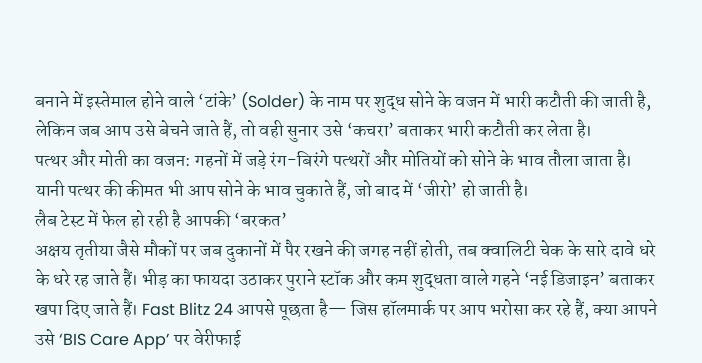बनाने में इस्तेमाल होने वाले ‘टांके’ (Solder) के नाम पर शुद्ध सोने के वजन में भारी कटौती की जाती है, लेकिन जब आप उसे बेचने जाते हैं, तो वही सुनार उसे ‘कचरा’ बताकर भारी कटौती कर लेता है।
पत्थर और मोती का वजन: गहनों में जड़े रंग-बिरंगे पत्थरों और मोतियों को सोने के भाव तौला जाता है। यानी पत्थर की कीमत भी आप सोने के भाव चुकाते हैं, जो बाद में ‘जीरो’ हो जाती है।
लैब टेस्ट में फेल हो रही है आपकी ‘बरकत’
अक्षय तृतीया जैसे मौकों पर जब दुकानों में पैर रखने की जगह नहीं होती, तब क्वालिटी चेक के सारे दावे धरे के धरे रह जाते हैं। भीड़ का फायदा उठाकर पुराने स्टॉक और कम शुद्धता वाले गहने ‘नई डिजाइन’ बताकर खपा दिए जाते हैं। Fast Blitz 24 आपसे पूछता है— जिस हॉलमार्क पर आप भरोसा कर रहे हैं, क्या आपने उसे ‘BIS Care App’ पर वेरीफाई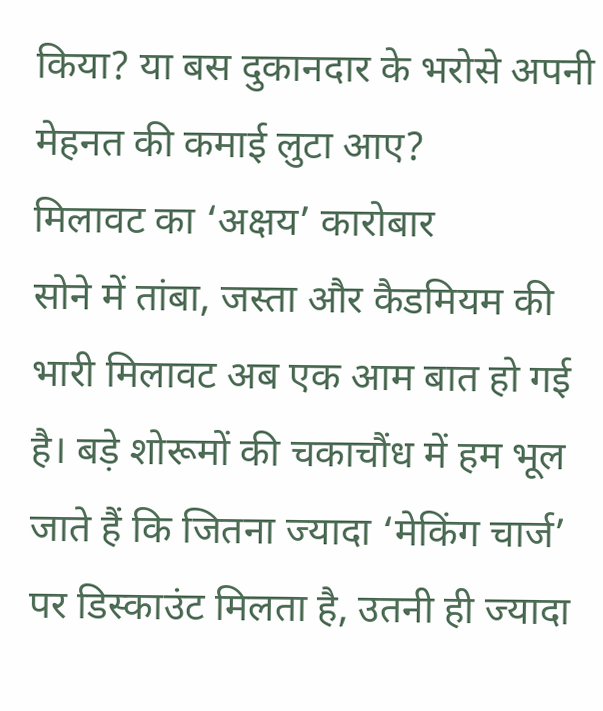किया? या बस दुकानदार के भरोसे अपनी मेहनत की कमाई लुटा आए?
मिलावट का ‘अक्षय’ कारोबार
सोने में तांबा, जस्ता और कैडमियम की भारी मिलावट अब एक आम बात हो गई है। बड़े शोरूमों की चकाचौंध में हम भूल जाते हैं कि जितना ज्यादा ‘मेकिंग चार्ज’ पर डिस्काउंट मिलता है, उतनी ही ज्यादा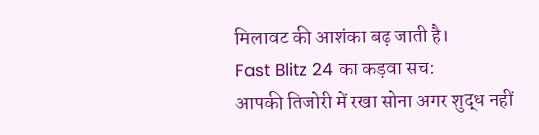मिलावट की आशंका बढ़ जाती है।
Fast Blitz 24 का कड़वा सच:
आपकी तिजोरी में रखा सोना अगर शुद्ध नहीं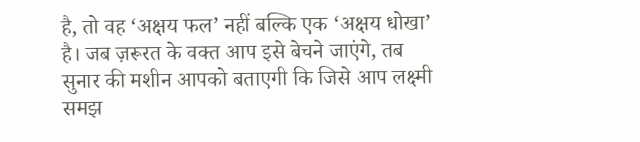है, तो वह ‘अक्षय फल’ नहीं बल्कि एक ‘अक्षय धोखा’ है। जब ज़रूरत के वक्त आप इसे बेचने जाएंगे, तब सुनार की मशीन आपको बताएगी कि जिसे आप लक्ष्मी समझ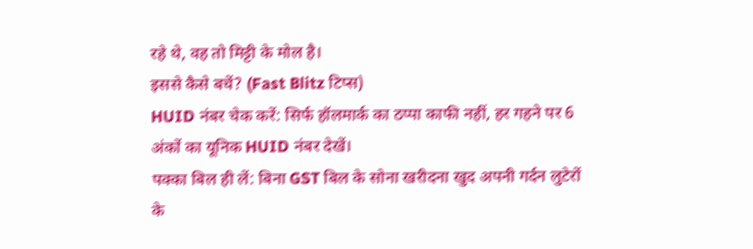रहे थे, वह तो मिट्टी के मोल है।
इससे कैसे बचें? (Fast Blitz टिप्स)
HUID नंबर चेक करें: सिर्फ हॉलमार्क का ठप्पा काफी नहीं, हर गहने पर 6 अंकों का यूनिक HUID नंबर देखें।
पक्का बिल ही लें: बिना GST बिल के सोना खरीदना खुद अपनी गर्दन लुटेरों के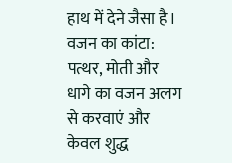हाथ में देने जैसा है।
वजन का कांटा: पत्थर, मोती और धागे का वजन अलग से करवाएं और केवल शुद्ध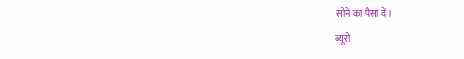सोने का पैसा दें।
ब्यूरो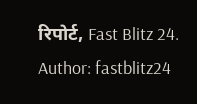रिपोर्ट, Fast Blitz 24.
Author: fastblitz24